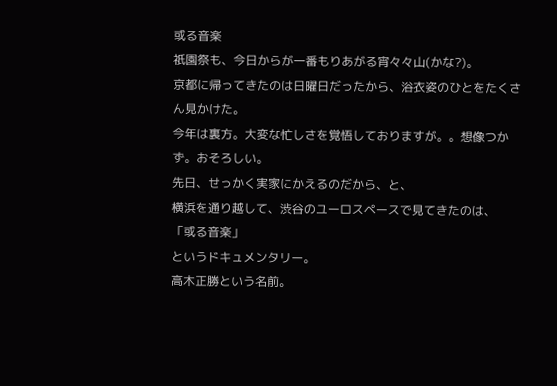或る音楽
祇園祭も、今日からが一番もりあがる宵々々山(かな?)。
京都に帰ってきたのは日曜日だったから、浴衣姿のひとをたくさん見かけた。
今年は裏方。大変な忙しさを覚悟しておりますが。。想像つかず。おそろしい。
先日、せっかく実家にかえるのだから、と、
横浜を通り越して、渋谷のユーロスペースで見てきたのは、
「或る音楽」
というドキュメンタリー。
高木正勝という名前。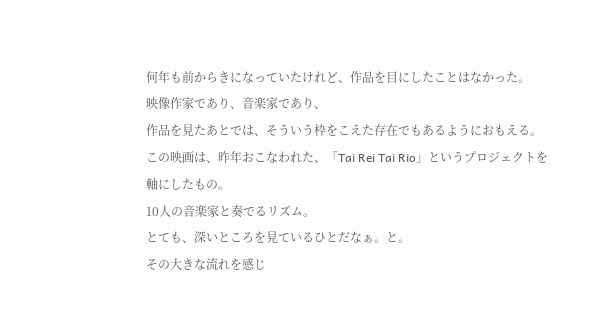何年も前からきになっていたけれど、作品を目にしたことはなかった。
映像作家であり、音楽家であり、
作品を見たあとでは、そういう枠をこえた存在でもあるようにおもえる。
この映画は、昨年おこなわれた、「Tai Rei Tai Rio」というプロジェクトを軸にしたもの。
10人の音楽家と奏でるリズム。
とても、深いところを見ているひとだなぁ。と。
その大きな流れを感じ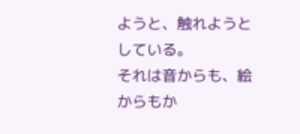ようと、触れようとしている。
それは音からも、絵からもか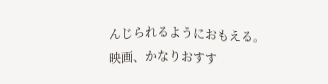んじられるようにおもえる。
映画、かなりおすす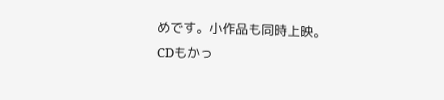めです。小作品も同時上映。
CDもかっ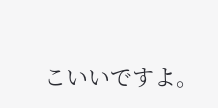こいいですよ。